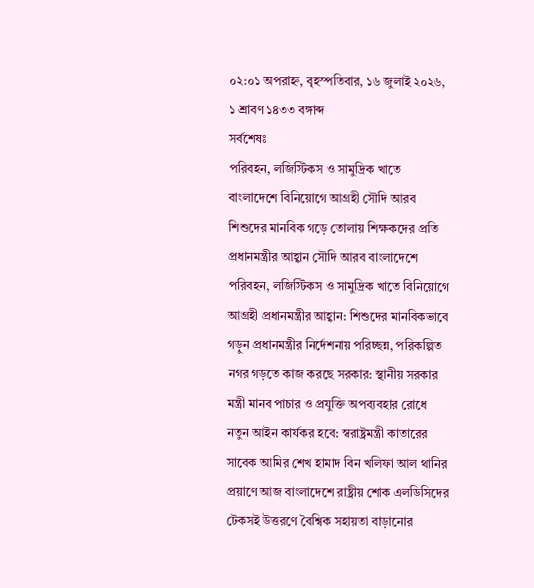০২:০১ অপরাহ্ন, বৃহস্পতিবার, ১৬ জুলাই ২০২৬, ১ শ্রাবণ ১৪৩৩ বঙ্গাব্দ
সর্বশেষঃ
পরিবহন, লজিস্টিকস ও সামুদ্রিক খাতে বাংলাদেশে বিনিয়োগে আগ্রহী সৌদি আরব শিশুদের মানবিক গড়ে তোলায় শিক্ষকদের প্রতি প্রধানমন্ত্রীর আহ্বান সৌদি আরব বাংলাদেশে পরিবহন, লজিস্টিকস ও সামুদ্রিক খাতে বিনিয়োগে আগ্রহী প্রধানমন্ত্রীর আহ্বান: শিশুদের মানবিকভাবে গড়ুন প্রধানমন্ত্রীর নির্দেশনায় পরিচ্ছন্ন, পরিকল্পিত নগর গড়তে কাজ করছে সরকার: স্থানীয় সরকার মন্ত্রী মানব পাচার ও প্রযুক্তি অপব্যবহার রোধে নতুন আইন কার্যকর হবে: স্বরাষ্ট্রমন্ত্রী কাতারের সাবেক আমির শেখ হামাদ বিন খলিফা আল থানির প্রয়াণে আজ বাংলাদেশে রাষ্ট্রীয় শোক এলডিসিদের টেকসই উত্তরণে বৈশ্বিক সহায়তা বাড়ানোর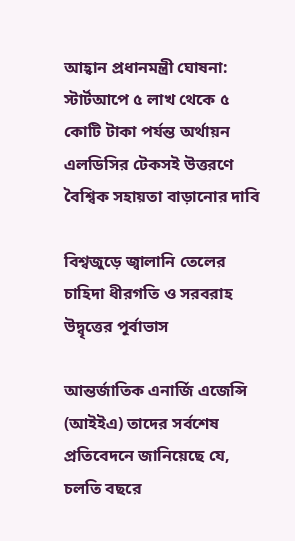আহ্বান প্রধানমন্ত্রী ঘোষনা: স্টার্টআপে ৫ লাখ থেকে ৫ কোটি টাকা পর্যন্ত অর্থায়ন এলডিসির টেকসই উত্তরণে বৈশ্বিক সহায়তা বাড়ানোর দাবি

বিশ্বজুড়ে জ্বালানি তেলের চাহিদা ধীরগতি ও সরবরাহ উদ্বৃত্তের পূর্বাভাস

আন্তর্জাতিক এনার্জি এজেন্সি (আইইএ) তাদের সর্বশেষ প্রতিবেদনে জানিয়েছে যে, চলতি বছরে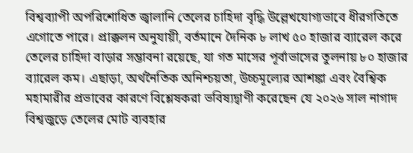বিশ্বব্যাপী অপরিশোধিত জ্বালানি তেলের চাহিদা বৃদ্ধি উল্লেখযোগ্যভাবে ধীরগতিতে এগোতে পারে। প্রাক্কলন অনুযায়ী, বর্তমানে দৈনিক ৮ লাখ ৫০ হাজার ব্যারেল করে তেলের চাহিদা বাড়ার সম্ভাবনা রয়েছে, যা গত মাসের পূর্বাভাসের তুলনায় ৮০ হাজার ব্যারেল কম। এছাড়া, অর্থনৈতিক অনিশ্চয়তা, উচ্চমূল্যের আশঙ্কা এবং বৈশ্বিক মহামারীর প্রভাবের কারণে বিশ্লেষকরা ভবিষ্যদ্বাণী করেছেন যে ২০২৬ সাল নাগাদ বিশ্বজুড়ে তেলের মোট ব্যবহার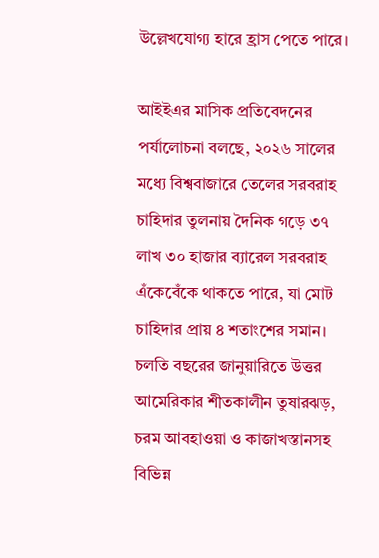উল্লেখযোগ্য হারে হ্রাস পেতে পারে।

আইইএর মাসিক প্রতিবেদনের পর্যালোচনা বলছে, ২০২৬ সালের মধ্যে বিশ্ববাজারে তেলের সরবরাহ চাহিদার তুলনায় দৈনিক গড়ে ৩৭ লাখ ৩০ হাজার ব্যারেল সরবরাহ এঁকেবেঁকে থাকতে পারে, যা মোট চাহিদার প্রায় ৪ শতাংশের সমান। চলতি বছরের জানুয়ারিতে উত্তর আমেরিকার শীতকালীন তুষারঝড়, চরম আবহাওয়া ও কাজাখস্তানসহ বিভিন্ন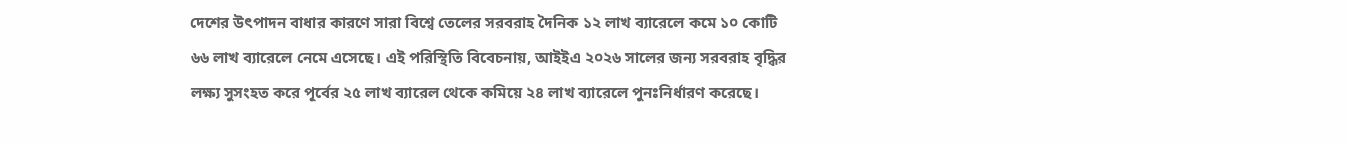দেশের উৎপাদন বাধার কারণে সারা বিশ্বে তেলের সরবরাহ দৈনিক ১২ লাখ ব্যারেলে কমে ১০ কোটি ৬৬ লাখ ব্যারেলে নেমে এসেছে। এই পরিস্থিতি বিবেচনায়, আইইএ ২০২৬ সালের জন্য সরবরাহ বৃদ্ধির লক্ষ্য সুসংহত করে পূর্বের ২৫ লাখ ব্যারেল থেকে কমিয়ে ২৪ লাখ ব্যারেলে পুনঃনির্ধারণ করেছে।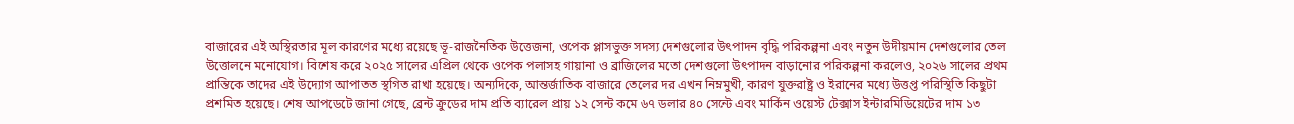বাজারের এই অস্থিরতার মূল কারণের মধ্যে রয়েছে ভূ-রাজনৈতিক উত্তেজনা, ওপেক প্লাসভুক্ত সদস্য দেশগুলোর উৎপাদন বৃদ্ধি পরিকল্পনা এবং নতুন উদীয়মান দেশগুলোর তেল উত্তোলনে মনোযোগ। বিশেষ করে ২০২৫ সালের এপ্রিল থেকে ওপেক পলাসহ গায়ানা ও ব্রাজিলের মতো দেশগুলো উৎপাদন বাড়ানোর পরিকল্পনা করলেও, ২০২৬ সালের প্রথম প্রান্তিকে তাদের এই উদ্যোগ আপাতত স্থগিত রাখা হয়েছে। অন্যদিকে, আন্তর্জাতিক বাজারে তেলের দর এখন নিম্নমুখী, কারণ যুক্তরাষ্ট্র ও ইরানের মধ্যে উত্তপ্ত পরিস্থিতি কিছুটা প্রশমিত হয়েছে। শেষ আপডেটে জানা গেছে, ব্রেন্ট ক্রুডের দাম প্রতি ব্যারেল প্রায় ১২ সেন্ট কমে ৬৭ ডলার ৪০ সেন্টে এবং মার্কিন ওয়েস্ট টেক্সাস ইন্টারমিডিয়েটের দাম ১৩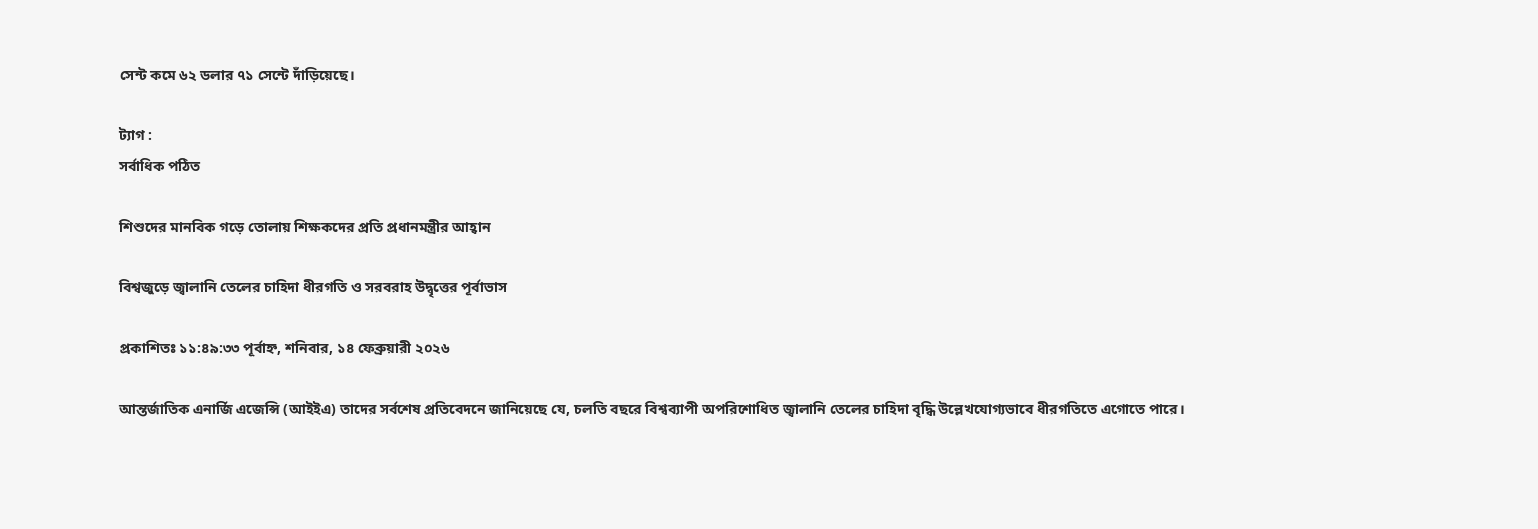সেন্ট কমে ৬২ ডলার ৭১ সেন্টে দাঁড়িয়েছে।

ট্যাগ :
সর্বাধিক পঠিত

শিশুদের মানবিক গড়ে তোলায় শিক্ষকদের প্রতি প্রধানমন্ত্রীর আহ্বান

বিশ্বজুড়ে জ্বালানি তেলের চাহিদা ধীরগতি ও সরবরাহ উদ্বৃত্তের পূর্বাভাস

প্রকাশিতঃ ১১:৪৯:৩৩ পূর্বাহ্ন, শনিবার, ১৪ ফেব্রুয়ারী ২০২৬

আন্তর্জাতিক এনার্জি এজেন্সি (আইইএ) তাদের সর্বশেষ প্রতিবেদনে জানিয়েছে যে, চলতি বছরে বিশ্বব্যাপী অপরিশোধিত জ্বালানি তেলের চাহিদা বৃদ্ধি উল্লেখযোগ্যভাবে ধীরগতিতে এগোতে পারে।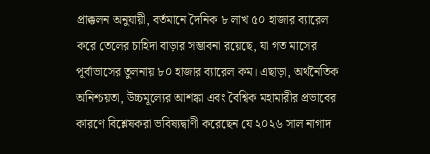প্রাক্কলন অনুযায়ী, বর্তমানে দৈনিক ৮ লাখ ৫০ হাজার ব্যারেল করে তেলের চাহিদা বাড়ার সম্ভাবনা রয়েছে, যা গত মাসের পূর্বাভাসের তুলনায় ৮০ হাজার ব্যারেল কম। এছাড়া, অর্থনৈতিক অনিশ্চয়তা, উচ্চমূল্যের আশঙ্কা এবং বৈশ্বিক মহামারীর প্রভাবের কারণে বিশ্লেষকরা ভবিষ্যদ্বাণী করেছেন যে ২০২৬ সাল নাগাদ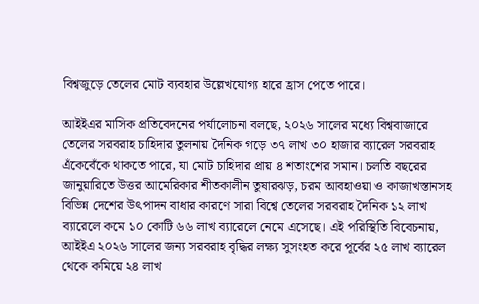বিশ্বজুড়ে তেলের মোট ব্যবহার উল্লেখযোগ্য হারে হ্রাস পেতে পারে।

আইইএর মাসিক প্রতিবেদনের পর্যালোচনা বলছে, ২০২৬ সালের মধ্যে বিশ্ববাজারে তেলের সরবরাহ চাহিদার তুলনায় দৈনিক গড়ে ৩৭ লাখ ৩০ হাজার ব্যারেল সরবরাহ এঁকেবেঁকে থাকতে পারে, যা মোট চাহিদার প্রায় ৪ শতাংশের সমান। চলতি বছরের জানুয়ারিতে উত্তর আমেরিকার শীতকালীন তুষারঝড়, চরম আবহাওয়া ও কাজাখস্তানসহ বিভিন্ন দেশের উৎপাদন বাধার কারণে সারা বিশ্বে তেলের সরবরাহ দৈনিক ১২ লাখ ব্যারেলে কমে ১০ কোটি ৬৬ লাখ ব্যারেলে নেমে এসেছে। এই পরিস্থিতি বিবেচনায়, আইইএ ২০২৬ সালের জন্য সরবরাহ বৃদ্ধির লক্ষ্য সুসংহত করে পূর্বের ২৫ লাখ ব্যারেল থেকে কমিয়ে ২৪ লাখ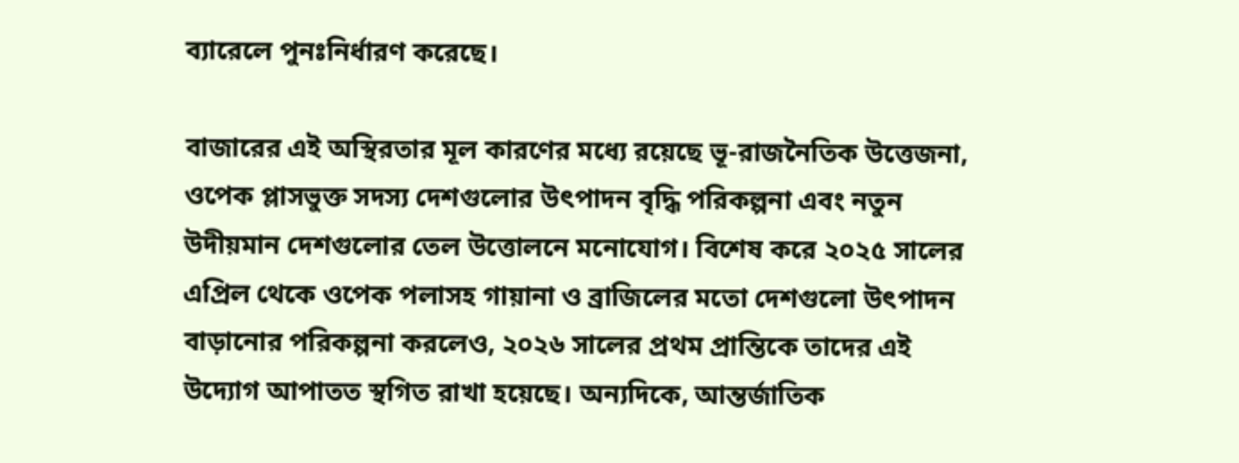ব্যারেলে পুনঃনির্ধারণ করেছে।

বাজারের এই অস্থিরতার মূল কারণের মধ্যে রয়েছে ভূ-রাজনৈতিক উত্তেজনা, ওপেক প্লাসভুক্ত সদস্য দেশগুলোর উৎপাদন বৃদ্ধি পরিকল্পনা এবং নতুন উদীয়মান দেশগুলোর তেল উত্তোলনে মনোযোগ। বিশেষ করে ২০২৫ সালের এপ্রিল থেকে ওপেক পলাসহ গায়ানা ও ব্রাজিলের মতো দেশগুলো উৎপাদন বাড়ানোর পরিকল্পনা করলেও, ২০২৬ সালের প্রথম প্রান্তিকে তাদের এই উদ্যোগ আপাতত স্থগিত রাখা হয়েছে। অন্যদিকে, আন্তর্জাতিক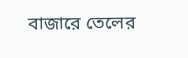বাজারে তেলের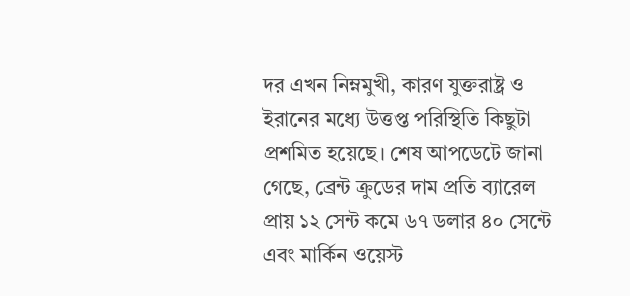দর এখন নিম্নমুখী, কারণ যুক্তরাষ্ট্র ও ইরানের মধ্যে উত্তপ্ত পরিস্থিতি কিছুটা প্রশমিত হয়েছে। শেষ আপডেটে জানা গেছে, ব্রেন্ট ক্রুডের দাম প্রতি ব্যারেল প্রায় ১২ সেন্ট কমে ৬৭ ডলার ৪০ সেন্টে এবং মার্কিন ওয়েস্ট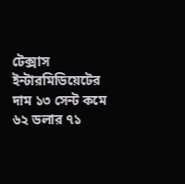টেক্সাস ইন্টারমিডিয়েটের দাম ১৩ সেন্ট কমে ৬২ ডলার ৭১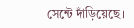সেন্টে দাঁড়িয়েছে।